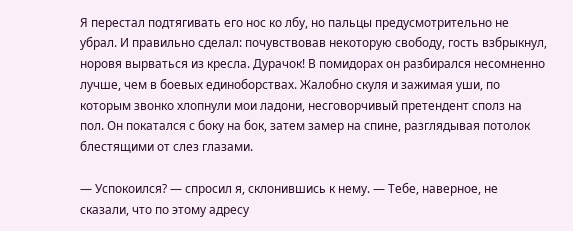Я перестал подтягивать его нос ко лбу, но пальцы предусмотрительно не убрал. И правильно сделал: почувствовав некоторую свободу, гость взбрыкнул, норовя вырваться из кресла. Дурачок! В помидорах он разбирался несомненно лучше, чем в боевых единоборствах. Жалобно скуля и зажимая уши, по которым звонко хлопнули мои ладони, несговорчивый претендент сполз на пол. Он покатался с боку на бок, затем замер на спине, разглядывая потолок блестящими от слез глазами.

— Успокоился? — спросил я, склонившись к нему. — Тебе, наверное, не сказали, что по этому адресу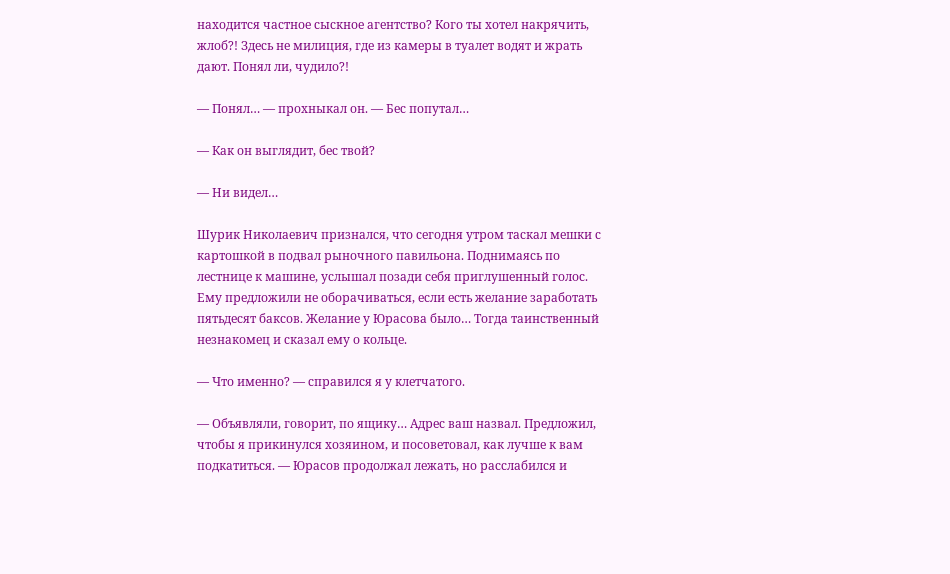находится частное сыскное агентство? Кого ты хотел накрячить, жлоб?! Здесь не милиция, где из камеры в туалет водят и жрать дают. Понял ли, чудило?!

— Понял… — прохныкал он. — Бес попутал…

— Как он выглядит, бес твой?

— Ни видел…

Шурик Николаевич признался, что сегодня утром таскал мешки с картошкой в подвал рыночного павильона. Поднимаясь по лестнице к машине, услышал позади себя приглушенный голос. Ему предложили не оборачиваться, если есть желание заработать пятьдесят баксов. Желание у Юрасова было… Тогда таинственный незнакомец и сказал ему о кольце.

— Что именно? — справился я у клетчатого.

— Объявляли, говорит, по ящику… Адрес ваш назвал. Предложил, чтобы я прикинулся хозяином, и посоветовал, как лучше к вам подкатиться. — Юрасов продолжал лежать, но расслабился и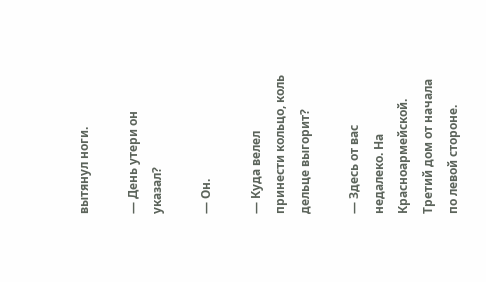вытянул ноги.

— День утери он указал?

— Он.

— Куда велел принести кольцо, коль дельце выгорит?

— Здесь от вас недалеко. На Красноармейской. Третий дом от начала по левой стороне.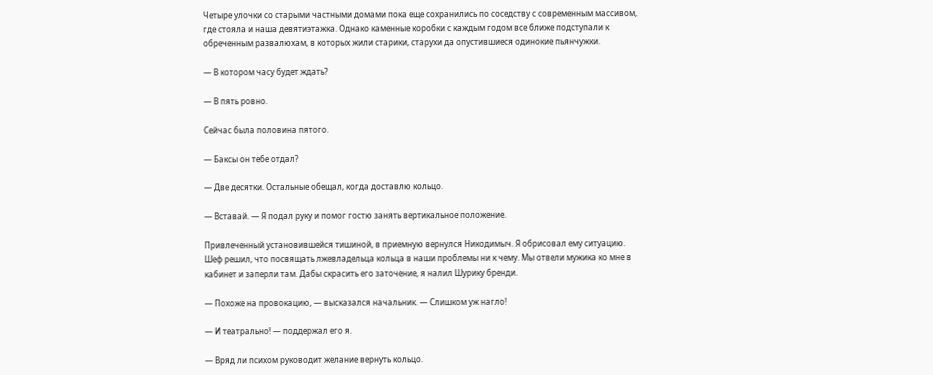Четыре улочки со старыми частными домами пока еще сохранились по соседству с современным массивом, где стояла и наша девятиэтажка. Однако каменные коробки с каждым годом все ближе подступали к обреченным развалюхам, в которых жили старики, старухи да опустившиеся одинокие пьянчужки.

— В котором часу будет ждать?

— В пять ровно.

Сейчас была половина пятого.

— Баксы он тебе отдал?

— Две десятки. Остальные обещал, когда доставлю кольцо.

— Вставай. — Я подал руку и помог гостю занять вертикальное положение.

Привлеченный установившейся тишиной, в приемную вернулся Никодимыч. Я обрисовал ему ситуацию. Шеф решил, что посвящать лжевладельца кольца в наши проблемы ни к чему. Мы отвели мужика ко мне в кабинет и заперли там. Дабы скрасить его заточение, я налил Шурику бренди.

— Похоже на провокацию, — высказался начальник. — Слишком уж нагло!

— И театрально! — поддержал его я.

— Вряд ли психом руководит желание вернуть кольцо.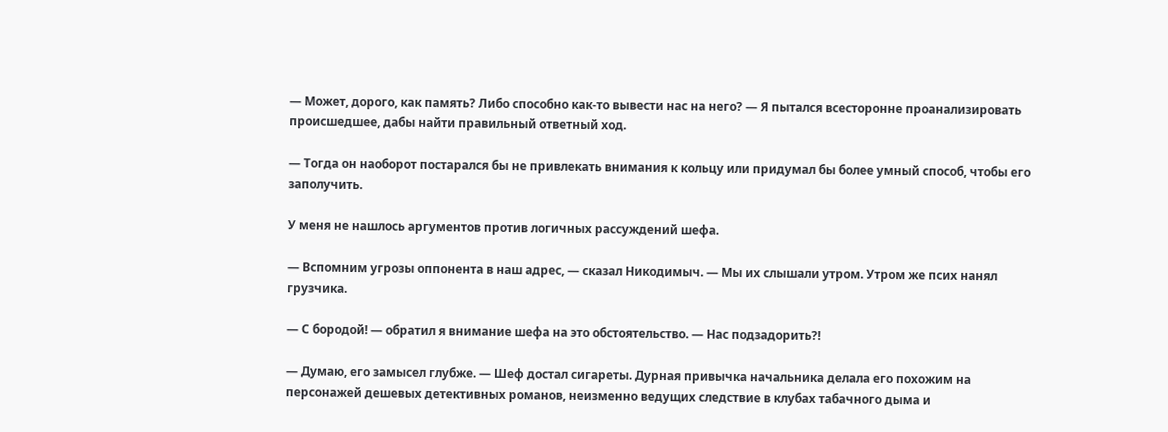— Может, дорого, как память? Либо способно как-то вывести нас на него? — Я пытался всесторонне проанализировать происшедшее, дабы найти правильный ответный ход.

— Тогда он наоборот постарался бы не привлекать внимания к кольцу или придумал бы более умный способ, чтобы его заполучить.

У меня не нашлось аргументов против логичных рассуждений шефа.

— Вспомним угрозы оппонента в наш адрес, — сказал Никодимыч. — Мы их слышали утром. Утром же псих нанял грузчика.

— С бородой! — обратил я внимание шефа на это обстоятельство. — Нас подзадорить?!

— Думаю, его замысел глубже. — Шеф достал сигареты. Дурная привычка начальника делала его похожим на персонажей дешевых детективных романов, неизменно ведущих следствие в клубах табачного дыма и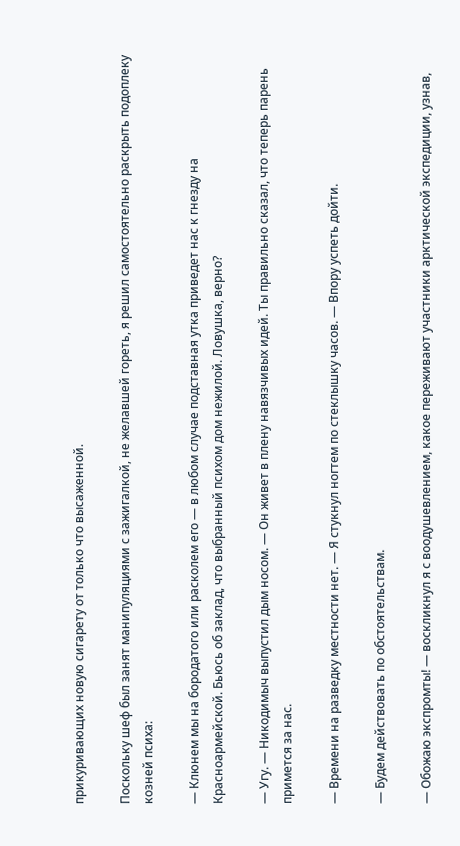прикуривающих новую сигарету от только что высаженной.

Поскольку шеф был занят манипуляциями с зажигалкой, не желавшей гореть, я решил самостоятельно раскрыть подоплеку козней психа:

— Клюнем мы на бородатого или расколем его — в любом случае подставная утка приведет нас к гнезду на Красноармейской. Бьюсь об заклад, что выбранный психом дом нежилой. Ловушка, верно?

— Угу. — Никодимыч выпустил дым носом. — Он живет в плену навязчивых идей. Ты правильно сказал, что теперь парень примется за нас.

— Времени на разведку местности нет. — Я стукнул ногтем по стеклышку часов. — Впору успеть дойти.

— Будем действовать по обстоятельствам.

— Обожаю экспромты! — воскликнул я с воодушевлением, какое переживают участники арктической экспедиции, узнав,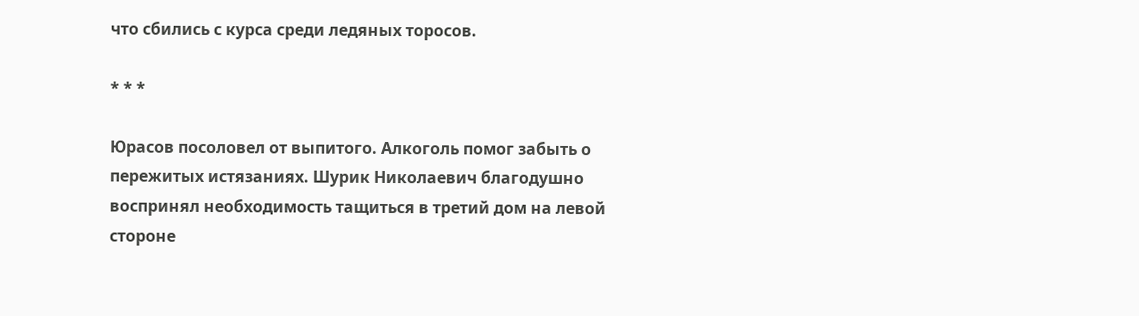что сбились с курса среди ледяных торосов.

* * *

Юрасов посоловел от выпитого. Алкоголь помог забыть о пережитых истязаниях. Шурик Николаевич благодушно воспринял необходимость тащиться в третий дом на левой стороне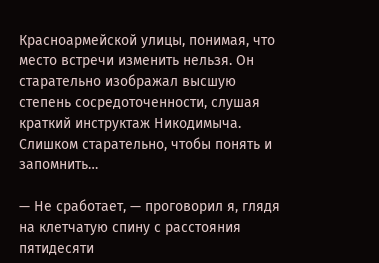Красноармейской улицы, понимая, что место встречи изменить нельзя. Он старательно изображал высшую степень сосредоточенности, слушая краткий инструктаж Никодимыча. Слишком старательно, чтобы понять и запомнить…

— Не сработает, — проговорил я, глядя на клетчатую спину с расстояния пятидесяти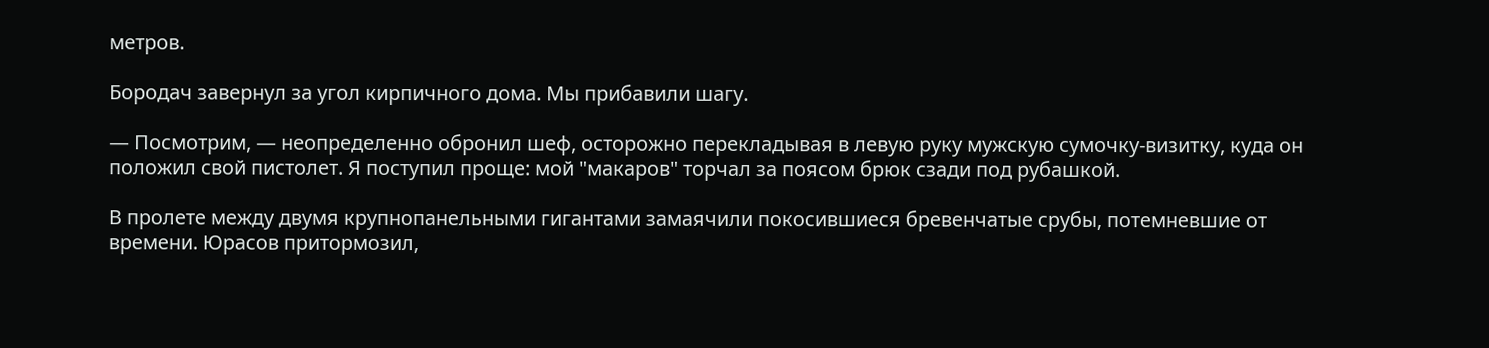метров.

Бородач завернул за угол кирпичного дома. Мы прибавили шагу.

— Посмотрим, — неопределенно обронил шеф, осторожно перекладывая в левую руку мужскую сумочку-визитку, куда он положил свой пистолет. Я поступил проще: мой "макаров" торчал за поясом брюк сзади под рубашкой.

В пролете между двумя крупнопанельными гигантами замаячили покосившиеся бревенчатые срубы, потемневшие от времени. Юрасов притормозил,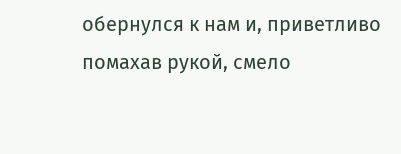обернулся к нам и, приветливо помахав рукой, смело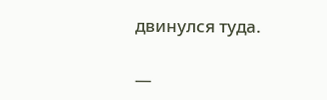двинулся туда.

—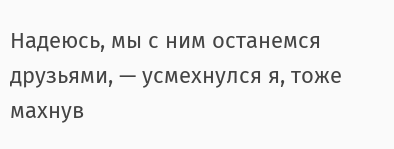Надеюсь, мы с ним останемся друзьями, — усмехнулся я, тоже махнув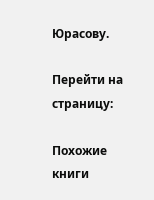Юрасову.

Перейти на страницу:

Похожие книги